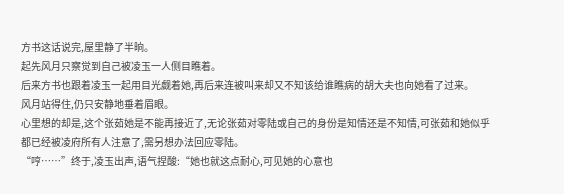方书这话说完,屋里静了半晌。
起先风月只察觉到自己被凌玉一人侧目瞧着。
后来方书也跟着凌玉一起用目光觑着她,再后来连被叫来却又不知该给谁瞧病的胡大夫也向她看了过来。
风月站得住,仍只安静地垂着眉眼。
心里想的却是,这个张茹她是不能再接近了,无论张茹对零陆或自己的身份是知情还是不知情,可张茹和她似乎都已经被凌府所有人注意了,需另想办法回应零陆。
“哼……”终于,凌玉出声,语气捏酸:“她也就这点耐心,可见她的心意也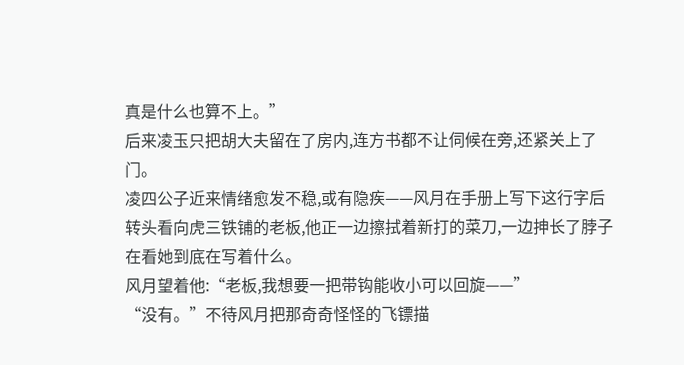真是什么也算不上。”
后来凌玉只把胡大夫留在了房内,连方书都不让伺候在旁,还紧关上了门。
凌四公子近来情绪愈发不稳,或有隐疾——风月在手册上写下这行字后转头看向虎三铁铺的老板,他正一边擦拭着新打的菜刀,一边抻长了脖子在看她到底在写着什么。
风月望着他:“老板,我想要一把带钩能收小可以回旋——”
“没有。”不待风月把那奇奇怪怪的飞镖描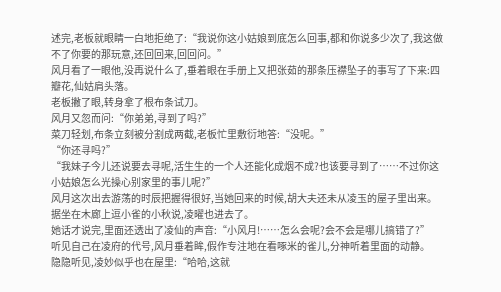述完,老板就眼睛一白地拒绝了:“我说你这小姑娘到底怎么回事,都和你说多少次了,我这做不了你要的那玩意,还回回来,回回问。”
风月看了一眼他,没再说什么了,垂着眼在手册上又把张茹的那条压襟坠子的事写了下来:四瓣花,仙姑肩头落。
老板撇了眼,转身拿了根布条试刀。
风月又忽而问:“你弟弟,寻到了吗?”
菜刀轻划,布条立刻被分割成两截,老板忙里敷衍地答:“没呢。”
“你还寻吗?”
“我妹子今儿还说要去寻呢,活生生的一个人还能化成烟不成?也该要寻到了……不过你这小姑娘怎么光操心别家里的事儿呢?”
风月这次出去游荡的时辰把握得很好,当她回来的时候,胡大夫还未从凌玉的屋子里出来。
据坐在木廊上逗小雀的小秋说,凌曜也进去了。
她话才说完,里面还透出了凌仙的声音:“小风月!……怎么会呢?会不会是哪儿搞错了?”
听见自己在凌府的代号,风月垂着眸,假作专注地在看啄米的雀儿,分神听着里面的动静。
隐隐听见,凌妙似乎也在屋里:“哈哈,这就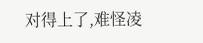对得上了,难怪凌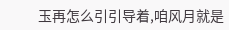玉再怎么引引导着,咱风月就是